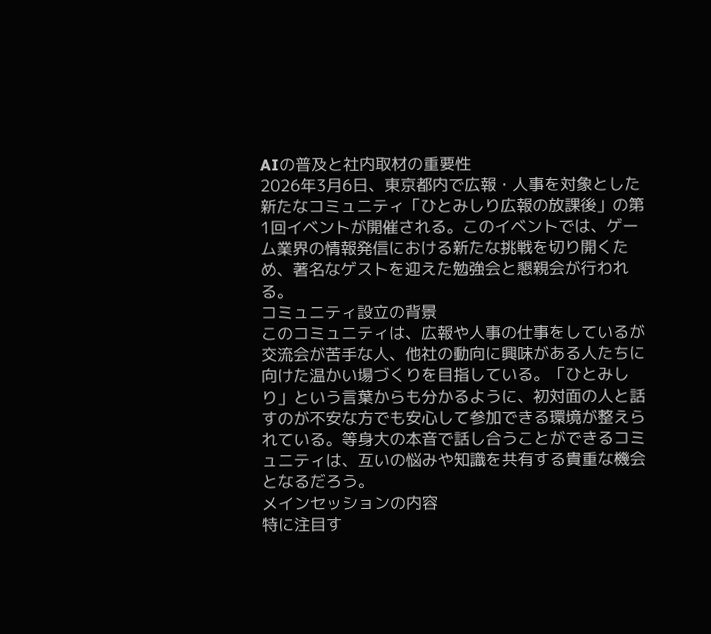AIの普及と社内取材の重要性
2026年3月6日、東京都内で広報・人事を対象とした新たなコミュニティ「ひとみしり広報の放課後」の第1回イベントが開催される。このイベントでは、ゲーム業界の情報発信における新たな挑戦を切り開くため、著名なゲストを迎えた勉強会と懇親会が行われる。
コミュニティ設立の背景
このコミュニティは、広報や人事の仕事をしているが交流会が苦手な人、他社の動向に興味がある人たちに向けた温かい場づくりを目指している。「ひとみしり」という言葉からも分かるように、初対面の人と話すのが不安な方でも安心して参加できる環境が整えられている。等身大の本音で話し合うことができるコミュニティは、互いの悩みや知識を共有する貴重な機会となるだろう。
メインセッションの内容
特に注目す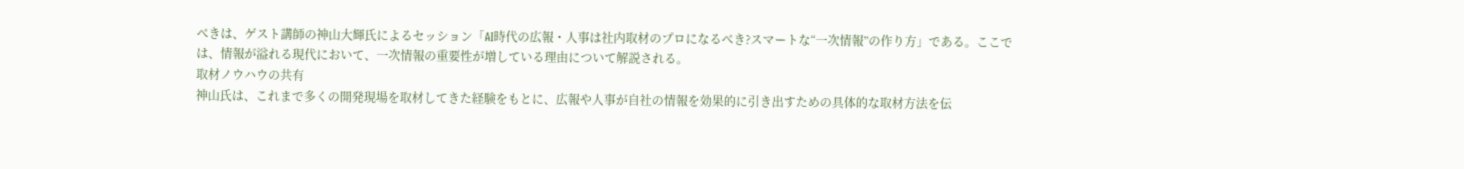べきは、ゲスト講師の神山大輝氏によるセッション「AI時代の広報・人事は社内取材のプロになるべき?スマートな“一次情報”の作り方」である。ここでは、情報が溢れる現代において、一次情報の重要性が増している理由について解説される。
取材ノウハウの共有
神山氏は、これまで多くの開発現場を取材してきた経験をもとに、広報や人事が自社の情報を効果的に引き出すための具体的な取材方法を伝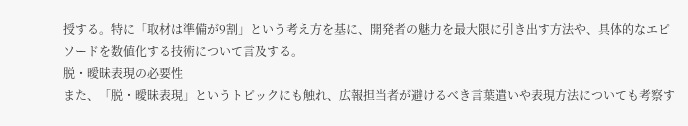授する。特に「取材は準備が9割」という考え方を基に、開発者の魅力を最大限に引き出す方法や、具体的なエピソードを数値化する技術について言及する。
脱・曖昧表現の必要性
また、「脱・曖昧表現」というトピックにも触れ、広報担当者が避けるべき言葉遣いや表現方法についても考察す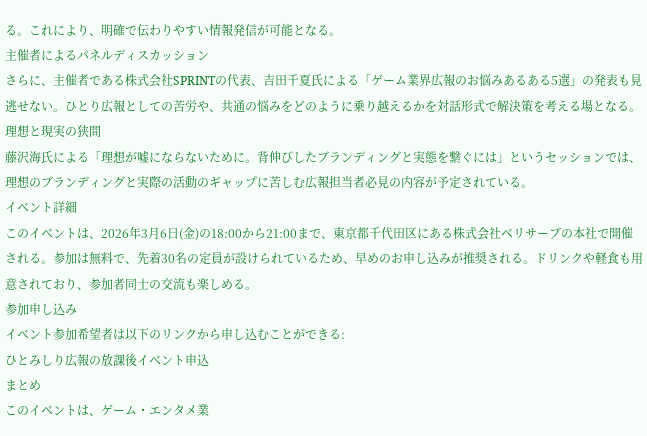る。これにより、明確で伝わりやすい情報発信が可能となる。
主催者によるパネルディスカッション
さらに、主催者である株式会社SPRINTの代表、吉田千夏氏による「ゲーム業界広報のお悩みあるある5選」の発表も見逃せない。ひとり広報としての苦労や、共通の悩みをどのように乗り越えるかを対話形式で解決策を考える場となる。
理想と現実の狭間
藤沢海氏による「理想が嘘にならないために。背伸びしたブランディングと実態を繋ぐには」というセッションでは、理想のブランディングと実際の活動のギャップに苦しむ広報担当者必見の内容が予定されている。
イベント詳細
このイベントは、2026年3月6日(金)の18:00から21:00まで、東京都千代田区にある株式会社ベリサーブの本社で開催される。参加は無料で、先着30名の定員が設けられているため、早めのお申し込みが推奨される。ドリンクや軽食も用意されており、参加者同士の交流も楽しめる。
参加申し込み
イベント参加希望者は以下のリンクから申し込むことができる:
ひとみしり広報の放課後イベント申込
まとめ
このイベントは、ゲーム・エンタメ業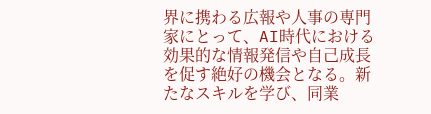界に携わる広報や人事の専門家にとって、AI時代における効果的な情報発信や自己成長を促す絶好の機会となる。新たなスキルを学び、同業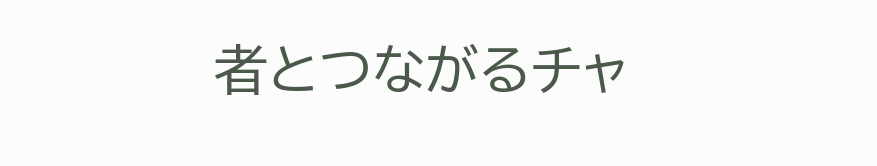者とつながるチャ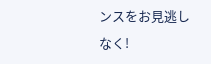ンスをお見逃しなく!